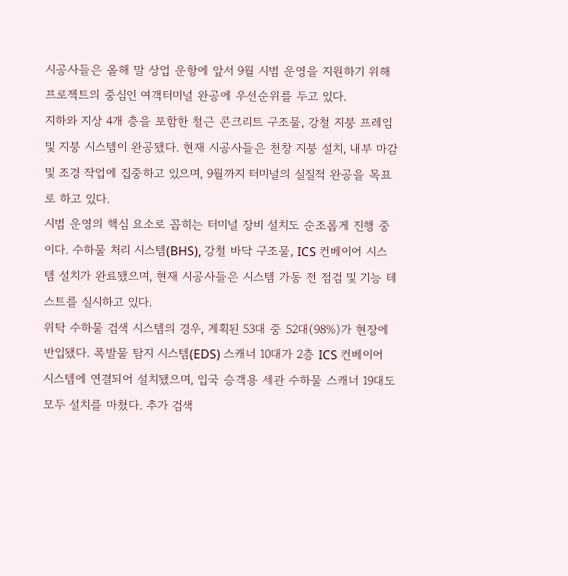시공사들은 올해 말 상업 운항에 앞서 9월 시범 운영을 지원하기 위해 프로젝트의 중심인 여객터미널 완공에 우선순위를 두고 있다.
지하와 지상 4개 층을 포함한 철근 콘크리트 구조물, 강철 지붕 프레임 및 지붕 시스템이 완공됐다. 현재 시공사들은 천창 지붕 설치, 내부 마감 및 조경 작업에 집중하고 있으며, 9월까지 터미널의 실질적 완공을 목표로 하고 있다.
시범 운영의 핵심 요소로 꼽히는 터미널 장비 설치도 순조롭게 진행 중이다. 수하물 처리 시스템(BHS), 강철 바닥 구조물, ICS 컨베이어 시스템 설치가 완료됐으며, 현재 시공사들은 시스템 가동 전 점검 및 기능 테스트를 실시하고 있다.
위탁 수하물 검색 시스템의 경우, 계획된 53대 중 52대(98%)가 현장에 반입됐다. 폭발물 탐지 시스템(EDS) 스캐너 10대가 2층 ICS 컨베이어 시스템에 연결되어 설치됐으며, 입국 승객용 세관 수하물 스캐너 19대도 모두 설치를 마쳤다. 추가 검색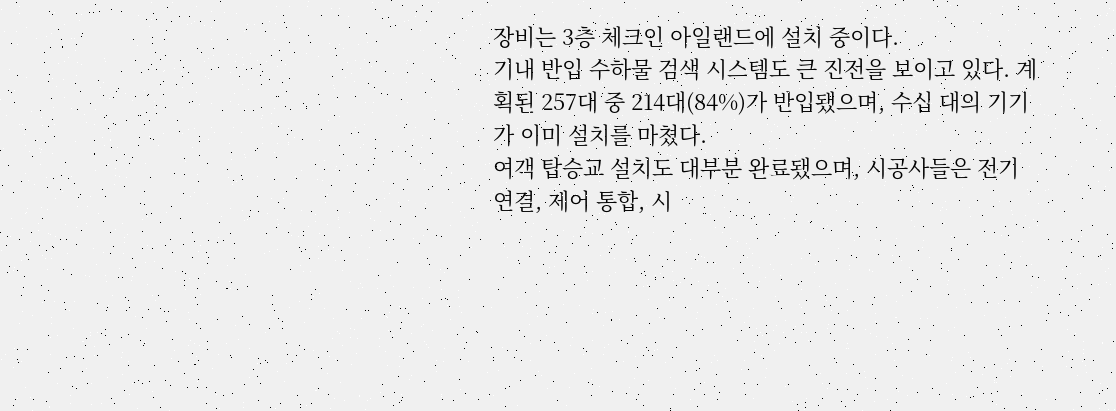장비는 3층 체크인 아일랜드에 설치 중이다.
기내 반입 수하물 검색 시스템도 큰 진전을 보이고 있다. 계획된 257대 중 214대(84%)가 반입됐으며, 수십 대의 기기가 이미 설치를 마쳤다.
여객 탑승교 설치도 대부분 완료됐으며, 시공사들은 전기 연결, 제어 통합, 시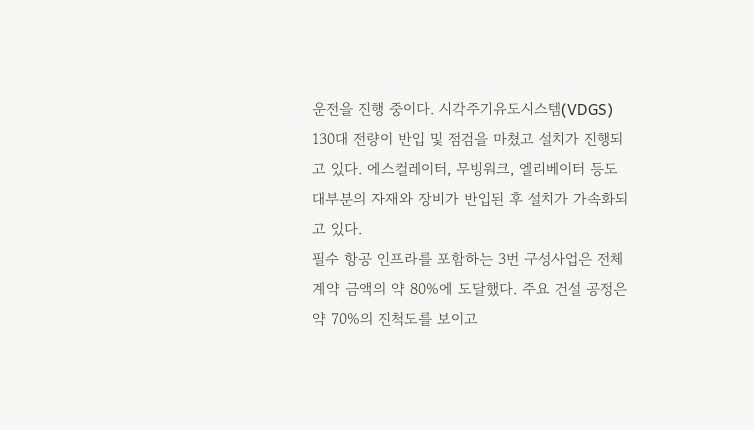운전을 진행 중이다. 시각주기유도시스템(VDGS) 130대 전량이 반입 및 점검을 마쳤고 설치가 진행되고 있다. 에스컬레이터, 무빙워크, 엘리베이터 등도 대부분의 자재와 장비가 반입된 후 설치가 가속화되고 있다.
필수 항공 인프라를 포함하는 3번 구성사업은 전체 계약 금액의 약 80%에 도달했다. 주요 건설 공정은 약 70%의 진척도를 보이고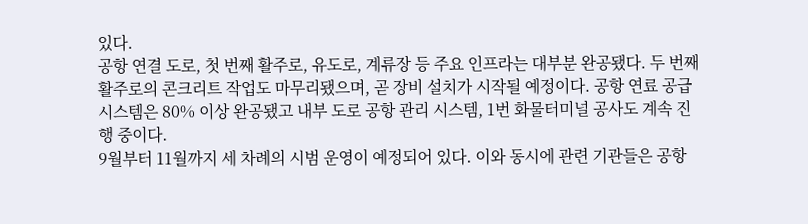있다.
공항 연결 도로, 첫 번째 활주로, 유도로, 계류장 등 주요 인프라는 대부분 완공됐다. 두 번째 활주로의 콘크리트 작업도 마무리됐으며, 곧 장비 설치가 시작될 예정이다. 공항 연료 공급 시스템은 80% 이상 완공됐고 내부 도로 공항 관리 시스템, 1번 화물터미널 공사도 계속 진행 중이다.
9월부터 11월까지 세 차례의 시범 운영이 예정되어 있다. 이와 동시에 관련 기관들은 공항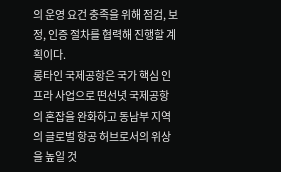의 운영 요건 충족을 위해 점검, 보정, 인증 절차를 협력해 진행할 계획이다.
롱타인 국제공항은 국가 핵심 인프라 사업으로 떤선녓 국제공항의 혼잡을 완화하고 동남부 지역의 글로벌 항공 허브로서의 위상을 높일 것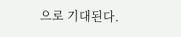으로 기대된다.